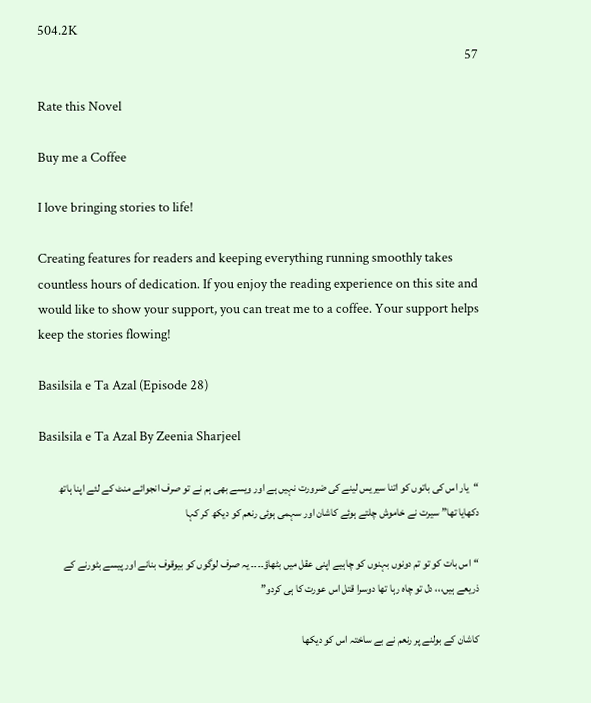504.2K
57

Rate this Novel

Buy me a Coffee

I love bringing stories to life!

Creating features for readers and keeping everything running smoothly takes countless hours of dedication. If you enjoy the reading experience on this site and would like to show your support, you can treat me to a coffee. Your support helps keep the stories flowing!

Basilsila e Ta Azal (Episode 28)

Basilsila e Ta Azal By Zeenia Sharjeel

“یار اس کی باتوں کو اتنا سیریس لینے کی ضرورت نہیں ہے اور ویسے بھی ہم نے تو صرف انجوائے منٹ کے لئے اپنا ہاتھ دکھایا تھا” سیرت نے خاموش چلتے ہوئے کاشان اور سہمی ہوئی رنعم کو دیکھ کر کہا

“اس بات کو تو تم دونوں بہنوں کو چاہیے اپنی عقل میں بٹھاؤ۔۔۔۔ یہ صرف لوگوں کو بیوقوف بنانے اور پیسے بٹورنے کے ذریعے ہیں،،، دل تو چاہ رہا تھا دوسرا قتل اس عورت کا ہی کردو”

کاشان کے بولنے پر رنعم نے بے ساختہ اس کو دیکھا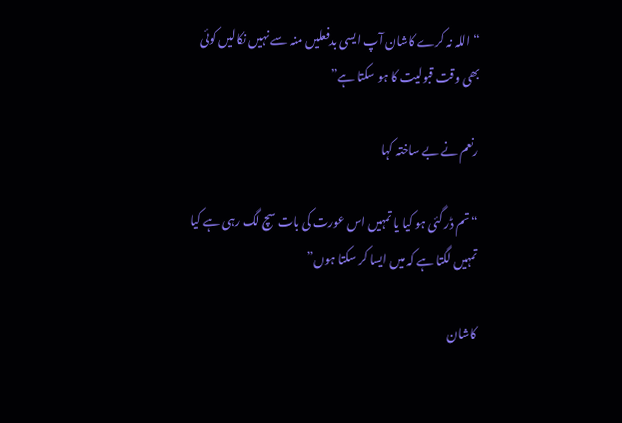“اللہ نہ کرے کاشان آپ ایسی بدفعلیں منہ سے نہیں نکالیں کوئی بھی وقت قبولیت کا ہو سکتا ہے”

رنعم نے بے ساختہ کہا

“تم ڈر گئی ہو کیا یا تمہیں اس عورت کی بات سچ لگ رہی ہے کیا تمہیں لگتا ہے کہ میں ایسا کر سکتا ہوں”

کاشان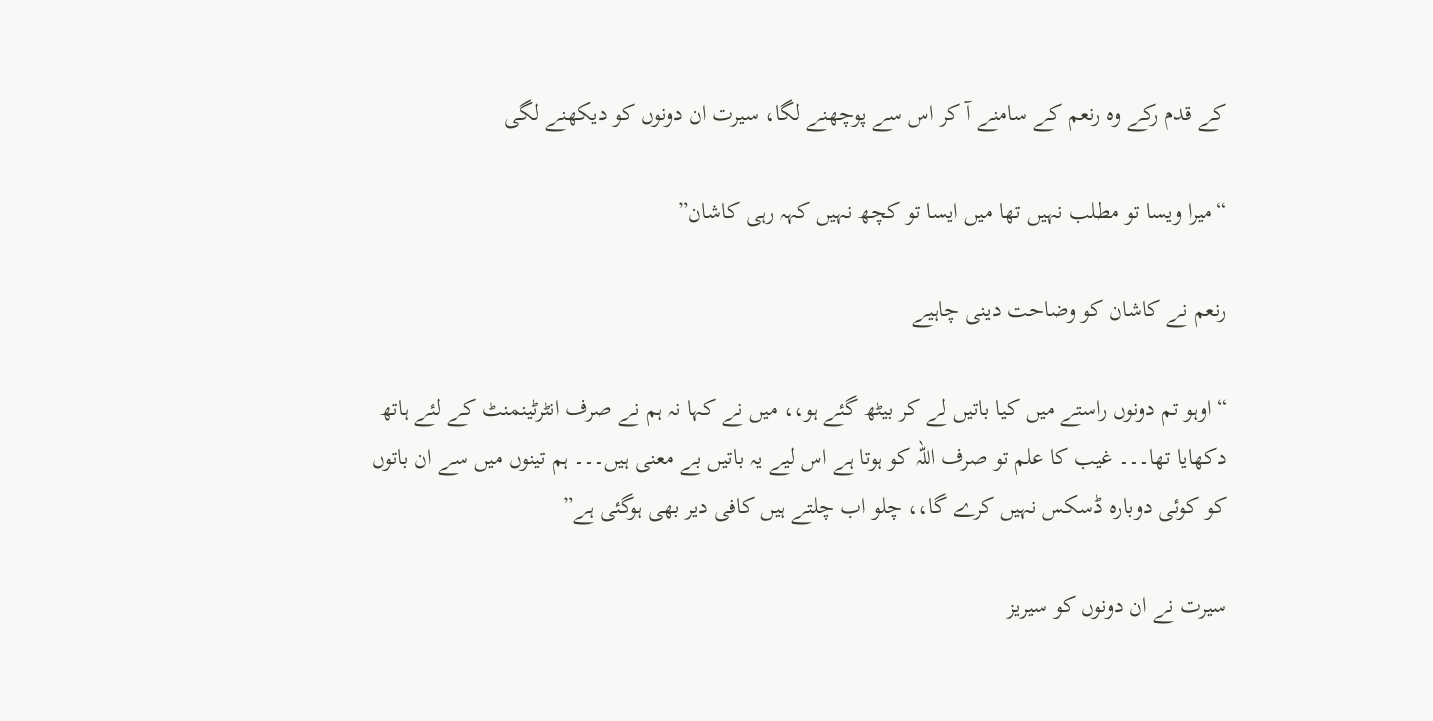کے قدم رکے وہ رنعم کے سامنے آ کر اس سے پوچھنے لگا، سیرت ان دونوں کو دیکھنے لگی

“میرا ویسا تو مطلب نہیں تھا میں ایسا تو کچھ نہیں کہہ رہی کاشان”

رنعم نے کاشان کو وضاحت دینی چاہیے

“اوہو تم دونوں راستے میں کیا باتیں لے کر بیٹھ گئے ہو،، میں نے کہا نہ ہم نے صرف انٹرٹینمنٹ کے لئے ہاتھ دکھایا تھا۔۔۔ غیب کا علم تو صرف اللہ کو ہوتا ہے اس لیے یہ باتیں بے معنی ہیں۔۔۔ ہم تینوں میں سے ان باتوں کو کوئی دوبارہ ڈسکس نہیں کرے گا،، چلو اب چلتے ہیں کافی دیر بھی ہوگئی ہے”

سیرت نے ان دونوں کو سیریز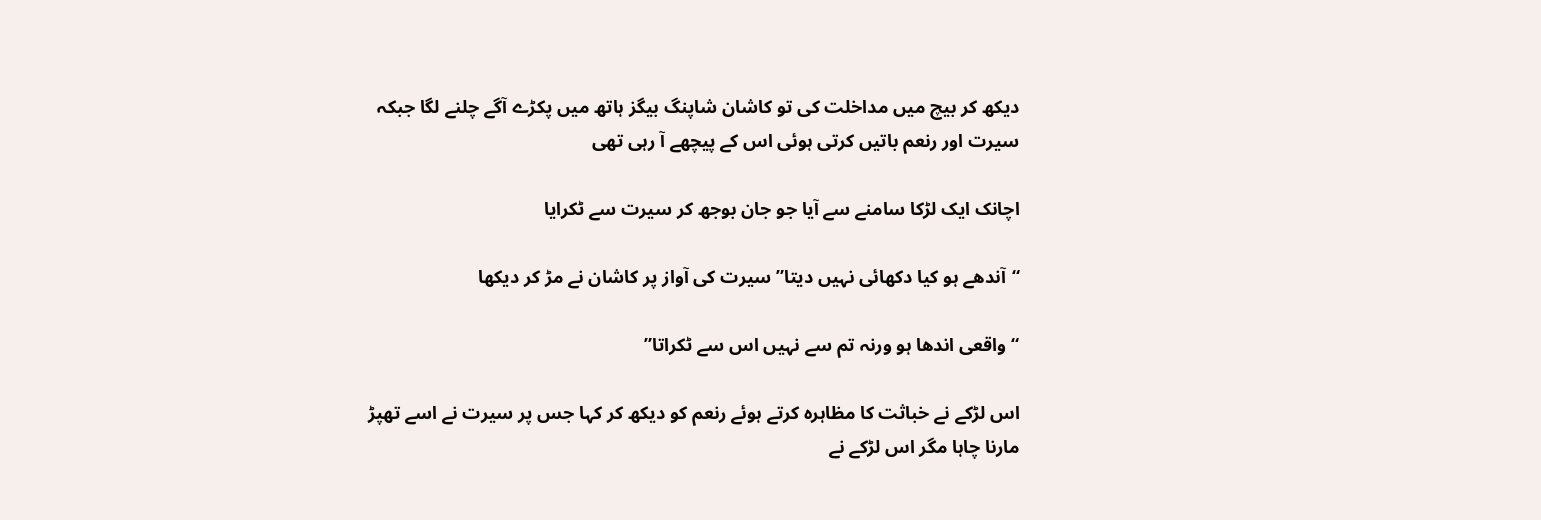دیکھ کر بیچ میں مداخلت کی تو کاشان شاپنگ بیگز ہاتھ میں پکڑے آگے چلنے لگا جبکہ سیرت اور رنعم باتیں کرتی ہوئی اس کے پیچھے آ رہی تھی

اچانک ایک لڑکا سامنے سے آیا جو جان بوجھ کر سیرت سے ٹکرایا

“آندھے ہو کیا دکھائی نہیں دیتا” سیرت کی آواز پر کاشان نے مڑ کر دیکھا

“واقعی اندھا ہو ورنہ تم سے نہیں اس سے ٹکراتا”

اس لڑکے نے خباثت کا مظاہرہ کرتے ہوئے رنعم کو دیکھ کر کہا جس پر سیرت نے اسے تھپڑ مارنا چاہا مگر اس لڑکے نے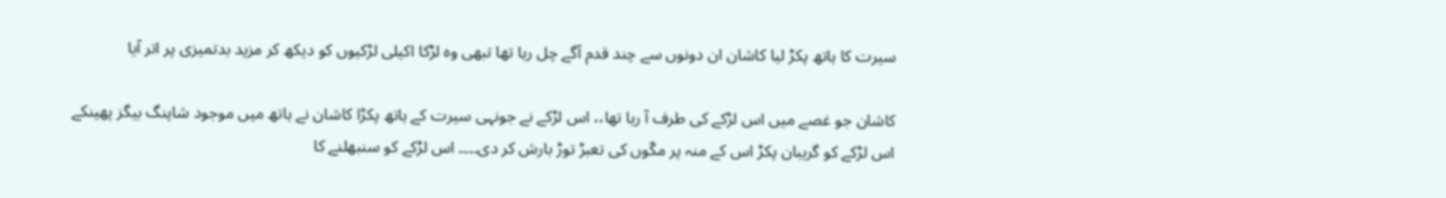سیرت کا ہاتھ پکڑ لیا کاشان ان دونوں سے چند قدم آگے چل رہا تھا تبھی وہ لڑکا اکیلی لڑکیوں کو دیکھ کر مزید بدتمیزی پر اتر آیا

کاشان جو غصے میں اس لڑکے کی طرف آ رہا تھا،، اس لڑکے نے جونہی سیرت کے ہاتھ پکڑا کاشان نے ہاتھ میں موجود شاپنگ بیگز پھینکے اس لڑکے کو گریبان پکڑ اس کے منہ پر مکّوں کی تعبڑ توڑ بارش کر دی۔۔۔۔ اس لڑکے کو سنبھلنے کا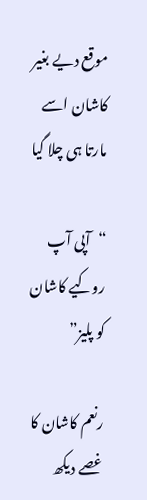موقع دیے بغیر کاشان اسے مارتا ہی چلا گیا

“آپی آپ روکیے کاشان کو پلیز”

رنعم کاشان کا غصے دیکھ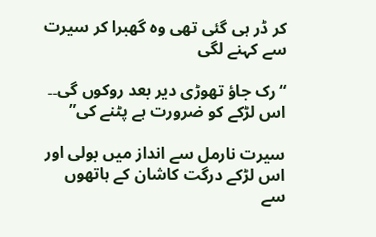کر ڈر ہی گئی تھی وہ گھبرا کر سیرت سے کہنے لگی

“رک جاؤ تھوڑی دیر بعد روکوں گی۔۔ اس لڑکے کو ضرورت ہے پٹنے کی”

سیرت نارمل سے انداز میں بولی اور اس لڑکے درگت کاشان کے ہاتھوں سے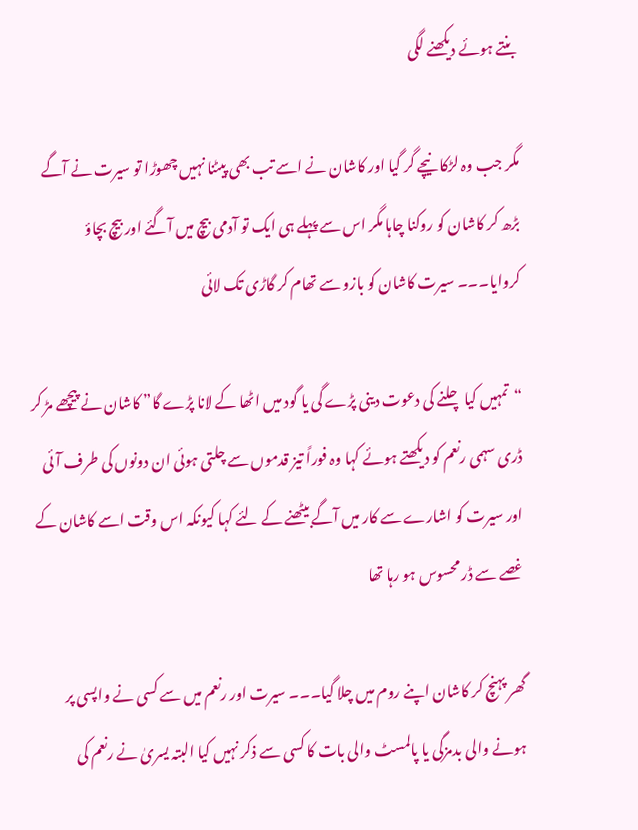بنتے ہوئے دیکھنے لگی

مگر جب وہ لڑکا نیچے گر گیا اور کاشان نے اسے تب بھی پیٹنا نہیں چھوڑا تو سیرت نے آگے بڑھ کر کاشان کو روکنا چاہا مگر اس سے پہلے ہی ایک تو آدمی بیچ میں آگئے اور بیچ بچاؤ کروایا۔۔۔ سیرت کاشان کو بازو سے تھام کر گاڑی تک لائی

“تمہیں کیا چلنے کی دعوت دینی پڑے گی یا گود میں اٹھا کے لانا پڑے گا” کاشان نے پیچھے مڑ کر ڈری سہمی رنعم کو دیکھتے ہوئے کہا وہ فوراً تیز قدموں سے چلتی ہوئی ان دونوں کی طرف آئی اور سیرت کو اشارے سے کار میں آگے بیٹھنے کے لئے کہا کیونکہ اس وقت اسے کاشان کے غصے سے ڈر محسوس ہو رہا تھا

گھر پہنچ کر کاشان اپنے روم میں چلا گیا۔۔۔ سیرت اور رنعم میں سے کسی نے واپسی پر ہونے والی بدمزگی یا پالمسٹ والی بات کا کسی سے ذکر نہیں کیا البتہ یسریٰ نے رنعم کی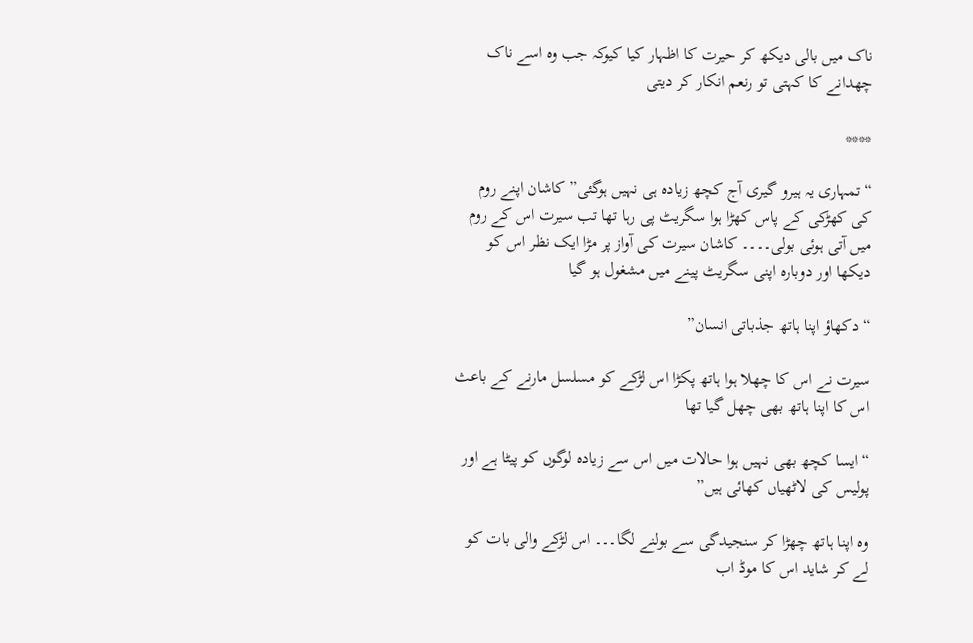ناک میں بالی دیکھ کر حیرت کا اظہار کیا کیوکہ جب وہ اسے ناک چھدانے کا کہتی تو رنعم انکار کر دیتی

****

“تمہاری یہ ہیرو گیری آج کچھ زیادہ ہی نہیں ہوگئی” کاشان اپنے روم کی کھڑکی کے پاس کھڑا ہوا سگریٹ پی رہا تھا تب سیرت اس کے روم میں آتی ہوئی بولی۔۔۔۔ کاشان سیرت کی آواز پر مڑا ایک نظر اس کو دیکھا اور دوبارہ اپنی سگریٹ پینے میں مشغول ہو گیا

“دکھاؤ اپنا ہاتھ جذباتی انسان”

سیرت نے اس کا چھلا ہوا ہاتھ پکڑا اس لڑکے کو مسلسل مارنے کے باعث اس کا اپنا ہاتھ بھی چھل گیا تھا

“ایسا کچھ بھی نہیں ہوا حالات میں اس سے زیادہ لوگوں کو پیٹا ہے اور پولیس کی لاٹھیاں کھائی ہیں”

وہ اپنا ہاتھ چھڑا کر سنجیدگی سے بولنے لگا۔۔۔ اس لڑکے والی بات کو لے کر شاید اس کا موڈ اب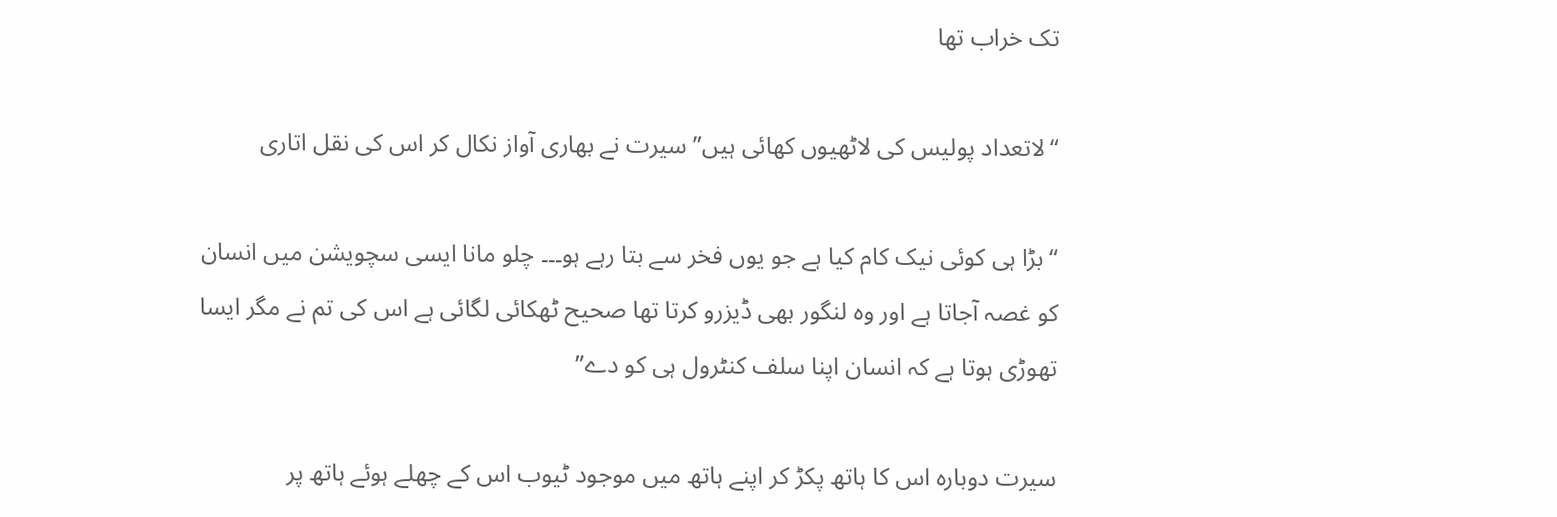تک خراب تھا

“لاتعداد پولیس کی لاٹھیوں کھائی ہیں” سیرت نے بھاری آواز نکال کر اس کی نقل اتاری

“بڑا ہی کوئی نیک کام کیا ہے جو یوں فخر سے بتا رہے ہو۔۔۔ چلو مانا ایسی سچویشن میں انسان کو غصہ آجاتا ہے اور وہ لنگور بھی ڈیزرو کرتا تھا صحیح ٹھکائی لگائی ہے اس کی تم نے مگر ایسا تھوڑی ہوتا ہے کہ انسان اپنا سلف کنٹرول ہی کو دے”

سیرت دوبارہ اس کا ہاتھ پکڑ کر اپنے ہاتھ میں موجود ٹیوب اس کے چھلے ہوئے ہاتھ پر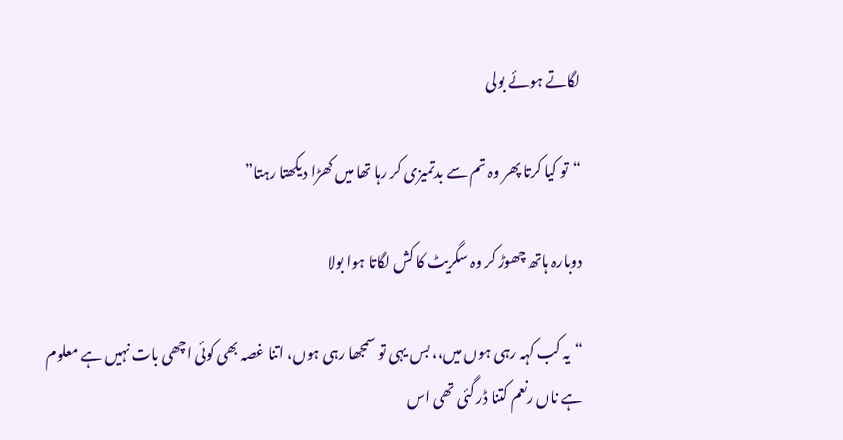لگاتے ہوئے بولی

“تو کیا کرتا پھر وہ تم سے بدتمیزی کر رہا تھا میں کھڑا دیکھتا رہتا”

دوبارہ ہاتھ چھوڑ کر وہ سگریٹ کا کش لگاتا ہوا بولا

“یہ کب کہہ رہی ہوں میں،، بس یہی تو سمجھا رہی ہوں، اتنا غصہ بھی کوئی اچھی بات نہیں ہے معلوم ہے ناں رنعم کتنا ڈر گئی تھی اس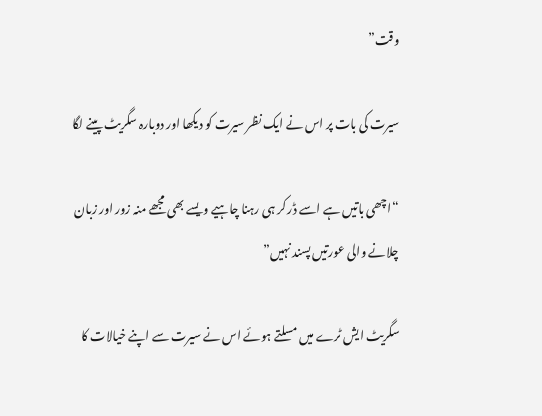وقت”

سیرت کی بات پر اس نے ایک نظر سیرت کو دیکھا اور دوبارہ سگریٹ پینے لگا

“اچھی باتیں ہے اسے ڈر کر ہی رہنا چاہیے ویسے بھی مجھے منہ زور اور زبان چلانے والی عورتیں پسند نہیں”

سگریٹ ایش ٹرے میں مسلتے ہوئے اس نے سیرت سے اپنے خیالات کا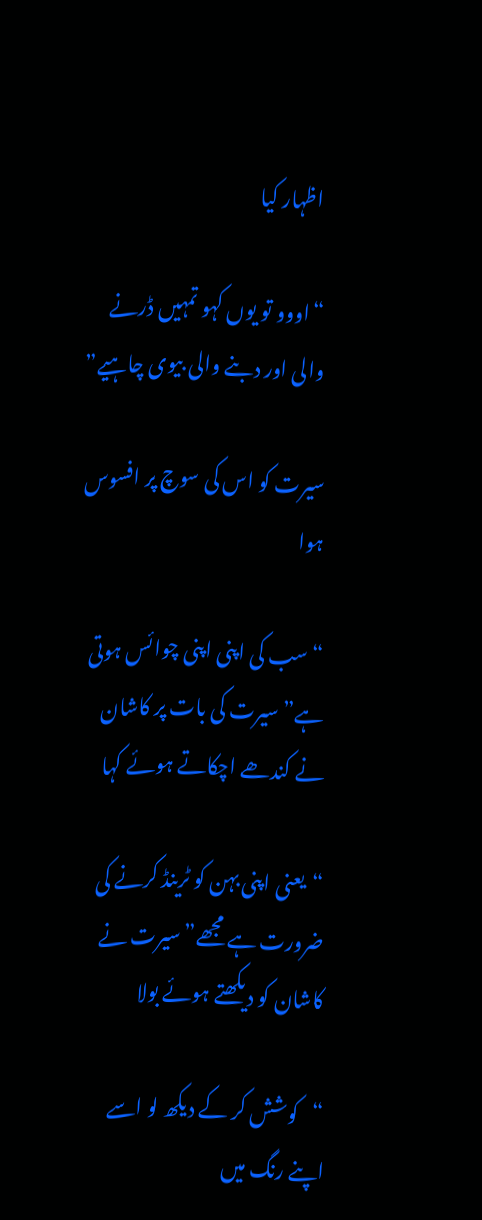اظہار کیا

“اووو تو یوں کہو تمہیں ڈرنے والی اور دبنے والی بیوی چاہیے”

سیرت کو اس کی سوچ پر افسوس ہوا

“سب کی اپنی اپنی چوائس ہوتی ہے” سیرت کی بات پر کاشان نے کندھے اچکاتے ہوئے کہا

“یعنی اپنی بہن کو ٹرینڈ کرنے کی ضرورت ہے مجھے” سیرت نے کاشان کو دیکھتے ہوئے بولا

“کوشش کر کے دیکھ لو اسے اپنے رنگ میں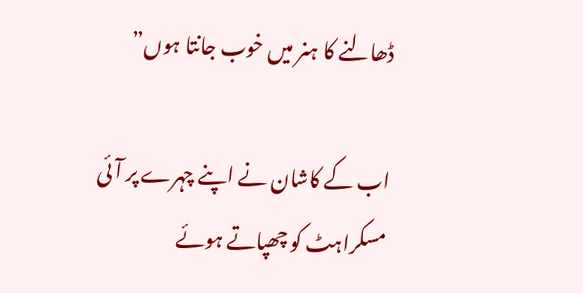ڈھالنے کا ہنر میں خوب جانتا ہوں”

اب کے کاشان نے اپنے چہرے پر آئی مسکراہٹ کو چھپاتے ہوئے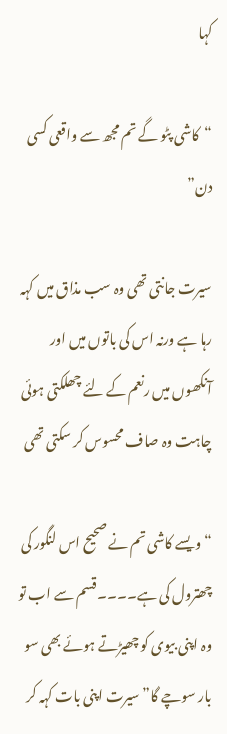کہا

“کاشی پٹو گے تم مجھ سے واقعی کسی دن”

سیرت جانتی تھی وہ سب مذاق میں کہہ رہا ہے ورنہ اس کی باتوں میں اور آنکھوں میں رنعم کے لئے چھلکتی ہوئی چاہت وہ صاف محسوس کر سکتی تھی

“ویسے کاشی تم نے صحیح اس لنگور کی چھترول کی ہے۔۔۔۔ قسم سے اب تو وہ اپنی بیوی کو چھیڑتے ہوئے بھی سو بار سوچے گا” سیرت اپنی بات کہہ کر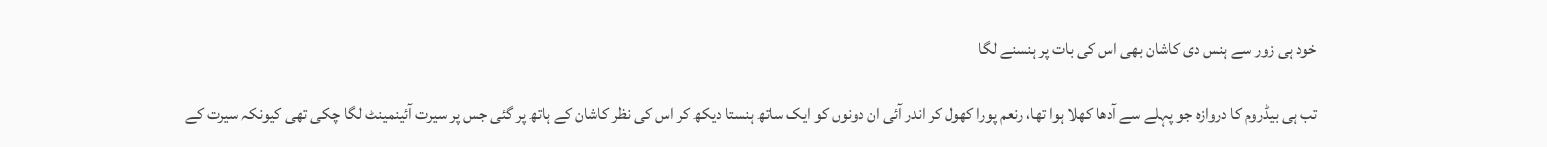خود ہی زور سے ہنس دی کاشان بھی اس کی بات پر ہنسنے لگا

تب ہی بیڈروم کا دروازہ جو پہلے سے آدھا کھلا ہوا تھا، رنعم پورا کھول کر اندر آئی ان دونوں کو ایک ساتھ ہنستا دیکھ کر اس کی نظر کاشان کے ہاتھ پر گئی جس پر سیرت آئینمینٹ لگا چکی تھی کیونکہ سیرت کے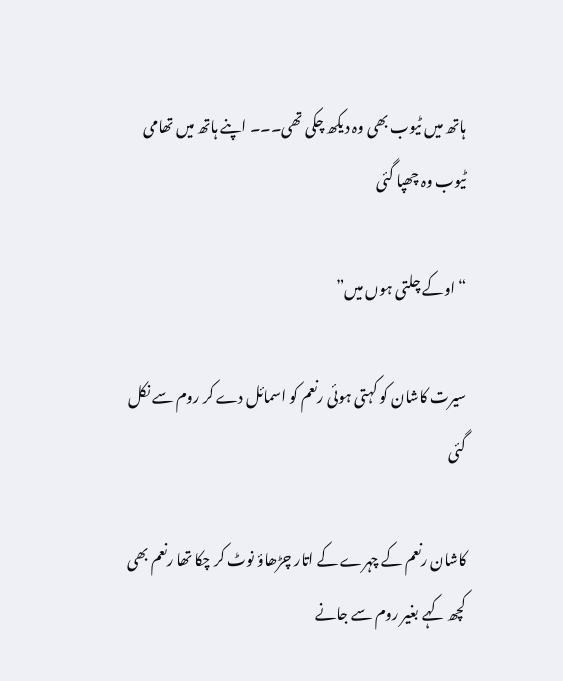ہاتھ میں ٹیوب بھی وہ دیکھ چکی تھی۔۔۔ اپنے ہاتھ میں تھامی ٹیوب وہ چھپا گئی

“اوکے چلتی ہوں میں”

سیرت کاشان کو کہتی ہوئی رنعم کو اسمائل دے کر روم سے نکل گئی

کاشان رنعم کے چہرے کے اتار چڑھاؤ نوٹ کر چکا تھا رنعم بھی کچھ کہے بغیر روم سے جانے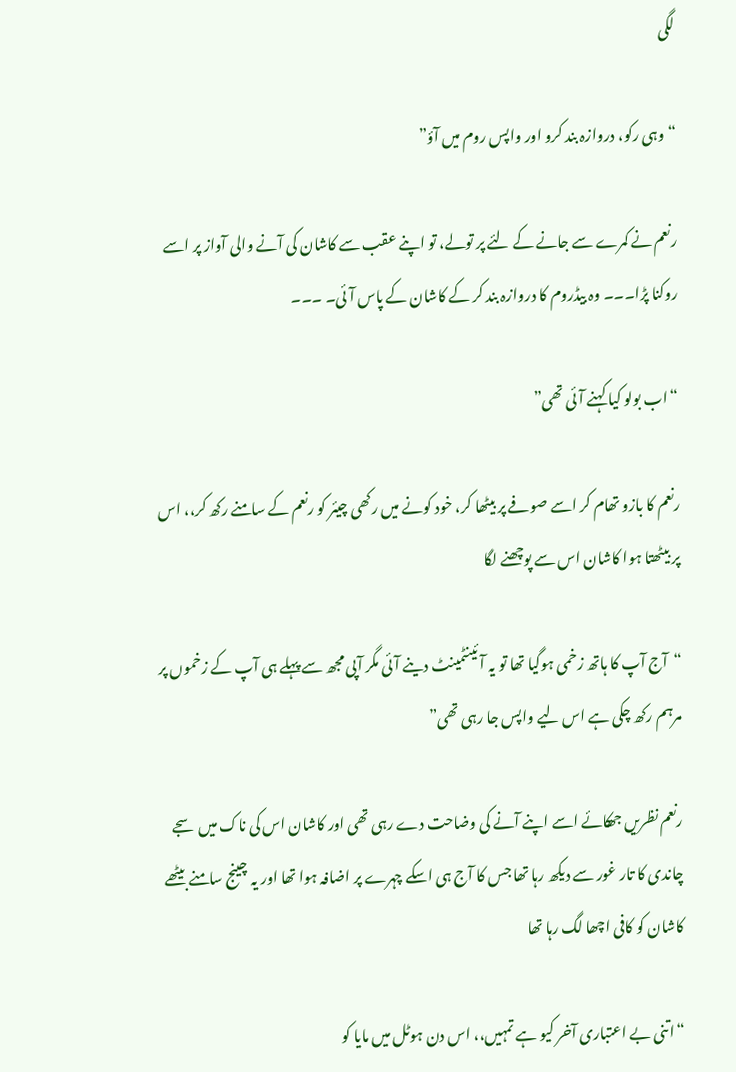لگی

“وہی رکو، دروازہ بند کرو اور واپس روم میں آؤ”

رنعم نے کمرے سے جانے کے لئے پر تولے، تو اپنے عقب سے کاشان کی آنے والی آواز پر اسے روکنا پڑا۔۔۔ وہ بیڈروم کا دروازہ بند کر کے کاشان کے پاس آئی۔ ۔۔۔

“اب بولو کیا کہنے آئی تھی”

رنعم کا بازو تھام کر اسے صوفے پر بیٹھا کر، خود کونے میں رکھی چیئر کو رنعم کے سامنے رکھ کر،، اس پر بیٹھتا ہوا کاشان اس سے پوچھنے لگا

“آج آپ کا ہاتھ زخمی ہوگیا تھا تو یہ آئینٹمینٹ دینے آئی مگر آپی مجھ سے پہلے ہی آپ کے زخموں پر مرہم رکھ چکی ہے اس لیے واپس جا رہی تھی”

رنعم نظریں جھکائے اسے اپنے آنے کی وضاحت دے رہی تھی اور کاشان اس کی ناک میں سجے چاندی کا تار غور سے دیکھ رہا تھا جس کا آج ہی اسکے چہرے پر اضافہ ہوا تھا اور یہ چینج سامنے بیٹھے کاشان کو کافی اچھا لگ رہا تھا

“اتنی بے اعتباری آخر کیو ہے تمہیں،، اس دن ہوٹل میں مایا کو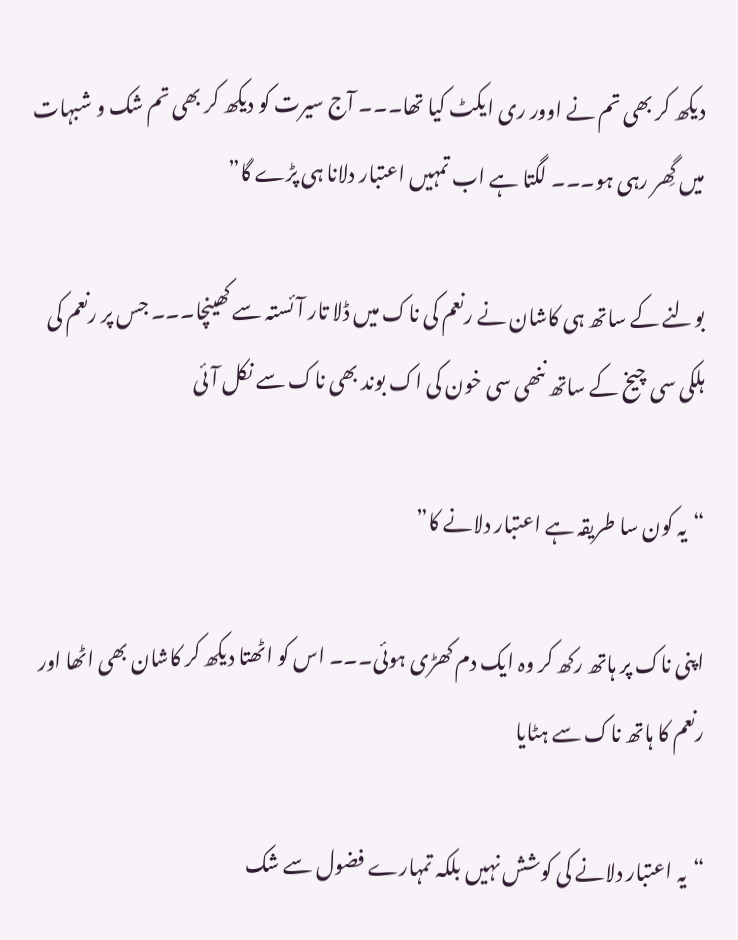دیکھ کر بھی تم نے اوور ری ایکٹ کیا تھا۔۔۔ آج سیرت کو دیکھ کر بھی تم شک و شبہات میں گِھر رہی ہو۔۔۔ لگتا ہے اب تمہیں اعتبار دلانا ہی پڑے گا”

بولنے کے ساتھ ہی کاشان نے رنعم کی ناک میں ڈلا تار آئستہ سے کھینچا۔۔۔ جس پر رنعم کی ہلکی سی چیخ کے ساتھ ننھی سی خون کی اک بوند بھی ناک سے نکل آئی

“یہ کون سا طریقہ ہے اعتبار دلانے کا”

اپنی ناک پر ہاتھ رکھ کر وہ ایک دم کھڑی ہوئی۔۔۔ اس کو اٹھتا دیکھ کر کاشان بھی اٹھا اور رنعم کا ہاتھ ناک سے ہٹایا

“یہ اعتبار دلانے کی کوشش نہیں بلکہ تمہارے فضول سے شک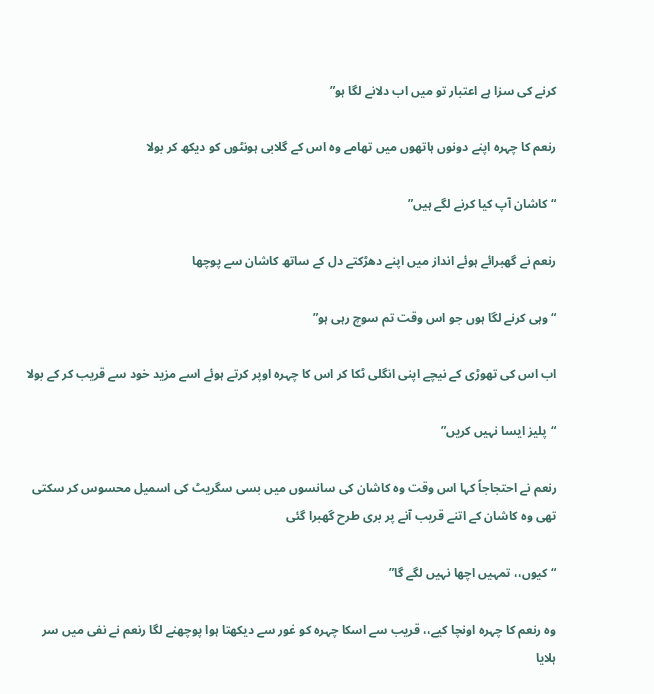کرنے کی سزا ہے اعتبار تو میں اب دلانے لگا ہو”

رنعم کا چہرہ اپنے دونوں ہاتھوں میں تھامے وہ اس کے گلابی ہونٹوں کو دیکھ کر بولا

“کاشان آپ کیا کرنے لگے ہیں”

رنعم نے گھبرائے ہوئے انداز میں اپنے دھڑکتے دل کے ساتھ کاشان سے پوچھا

“وہی کرنے لگا ہوں جو اس وقت تم سوچ رہی ہو”

اب اس کی تھوڑی کے نیچے اپنی انگلی ٹکا کر اس کا چہرہ اوپر کرتے ہوئے اسے مزید خود سے قریب کر کے بولا

“پلیز ایسا نہیں کریں”

رنعم نے احتجاجاً کہا اس وقت وہ کاشان کی سانسوں میں بسی سگریٹ کی اسمیل محسوس کر سکتی تھی وہ کاشان کے اتنے قریب آنے پر بری طرح گھبرا گئی

“کیوں،، تمہیں اچھا نہیں لگے گا”

وہ رنعم کا چہرہ اونچا کیے،، قریب سے اسکا چہرہ کو غور سے دیکھتا ہوا پوچھنے لگا رنعم نے نفی میں سر ہلایا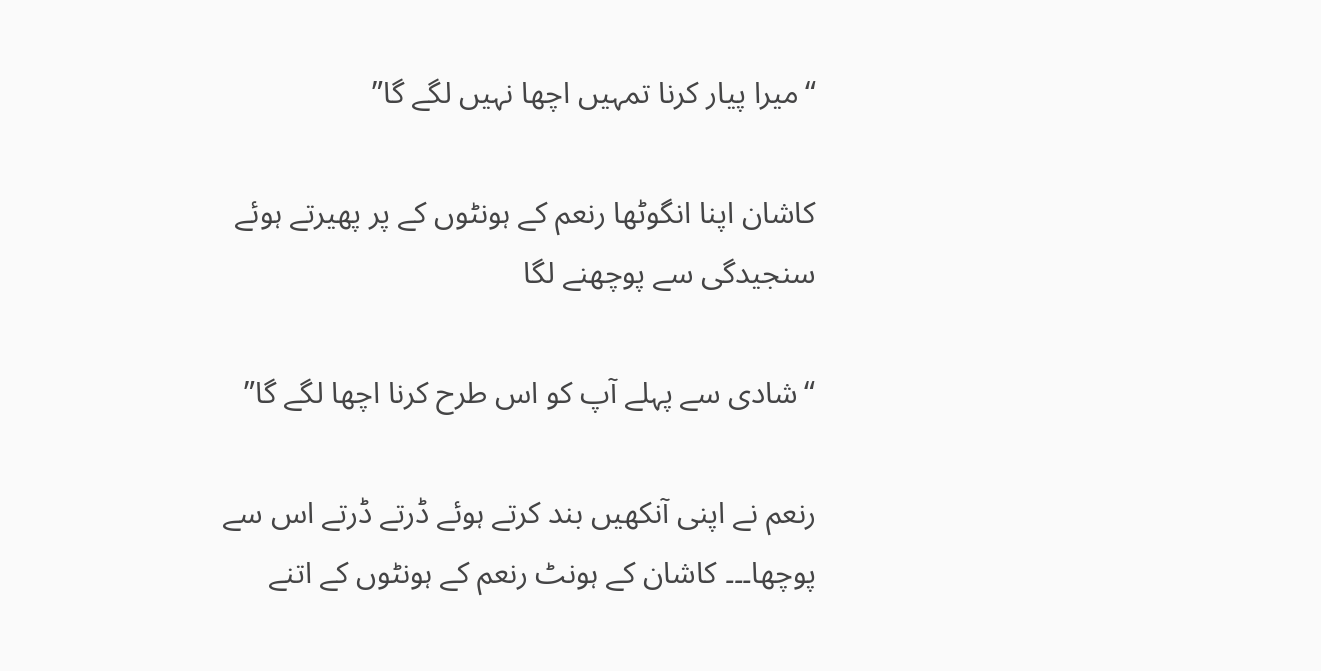“میرا پیار کرنا تمہیں اچھا نہیں لگے گا”

کاشان اپنا انگوٹھا رنعم کے ہونٹوں کے پر پھیرتے ہوئے سنجیدگی سے پوچھنے لگا

“شادی سے پہلے آپ کو اس طرح کرنا اچھا لگے گا”

رنعم نے اپنی آنکھیں بند کرتے ہوئے ڈرتے ڈرتے اس سے پوچھا۔۔۔ کاشان کے ہونٹ رنعم کے ہونٹوں کے اتنے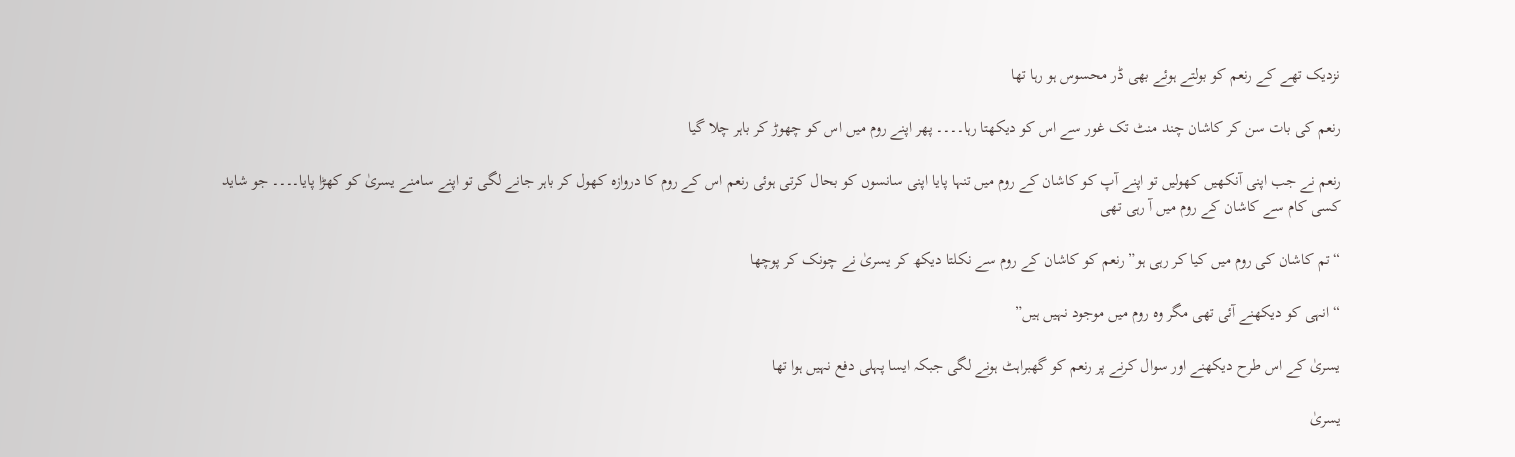نزدیک تھے کے رنعم کو بولتے ہوئے بھی ڈر محسوس ہو رہا تھا

رنعم کی بات سن کر کاشان چند منٹ تک غور سے اس کو دیکھتا رہا۔۔۔۔ پھر اپنے روم میں اس کو چھوڑ کر باہر چلا گیا

رنعم نے جب اپنی آنکھیں کھولیں تو اپنے آپ کو کاشان کے روم میں تنہا پایا اپنی سانسوں کو بحال کرتی ہوئی رنعم اس کے روم کا دروازہ کھول کر باہر جانے لگی تو اپنے سامنے یسریٰ کو کھڑا پایا۔۔۔۔ جو شاید کسی کام سے کاشان کے روم میں آ رہی تھی

“تم کاشان کی روم میں کیا کر رہی ہو” رنعم کو کاشان کے روم سے نکلتا دیکھ کر یسریٰ نے چونک کر پوچھا

“انہی کو دیکھنے آئی تھی مگر وہ روم میں موجود نہیں ہیں”

یسریٰ کے اس طرح دیکھنے اور سوال کرنے پر رنعم کو گھبراہٹ ہونے لگی جبکہ ایسا پہلی دفع نہیں ہوا تھا

یسریٰ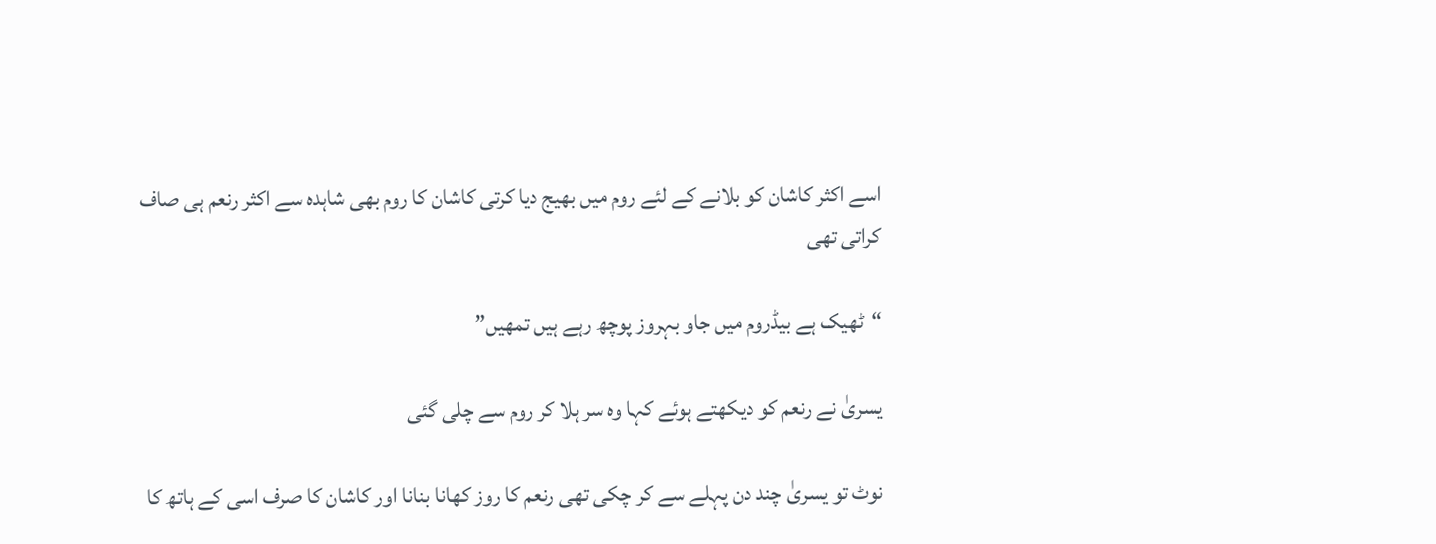اسے اکثر کاشان کو بلانے کے لئے روم میں بھیج دیا کرتی کاشان کا روم بھی شاہدہ سے اکثر رنعم ہی صاف کراتی تھی

“ٹھیک ہے بیڈروم میں جاو بہروز پوچھ رہے ہیں تمھیں”

یسریٰ نے رنعم کو دیکھتے ہوئے کہا وہ سر ہلا کر روم سے چلی گئی

نوٹ تو یسریٰ چند دن پہلے سے کر چکی تھی رنعم کا روز کھانا بنانا اور کاشان کا صرف اسی کے ہاتھ کا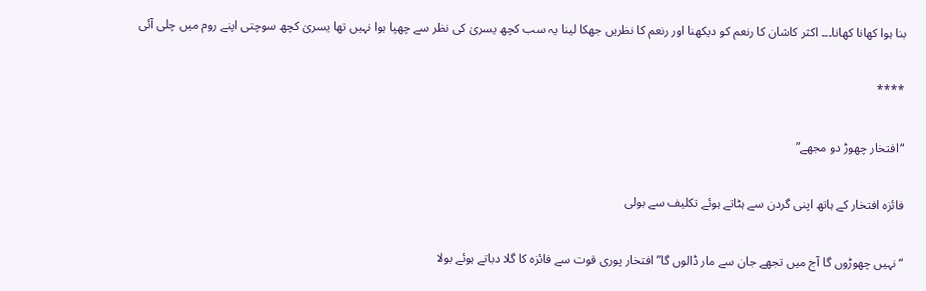بنا ہوا کھانا کھانا۔۔۔ اکثر کاشان کا رنعم کو دیکھنا اور رنعم کا نظریں جھکا لینا یہ سب کچھ یسریٰ کی نظر سے چھپا ہوا نہیں تھا یسریٰ کچھ سوچتی اپنے روم میں چلی آئی

****

“افتخار چھوڑ دو مجھے”

فائزہ افتخار کے ہاتھ اپنی گردن سے ہٹاتے ہوئے تکلیف سے بولی

“نہیں چھوڑوں گا آج میں تجھے جان سے مار ڈالوں گا” افتخار پوری قوت سے فائزہ کا گلا دباتے ہوئے بولا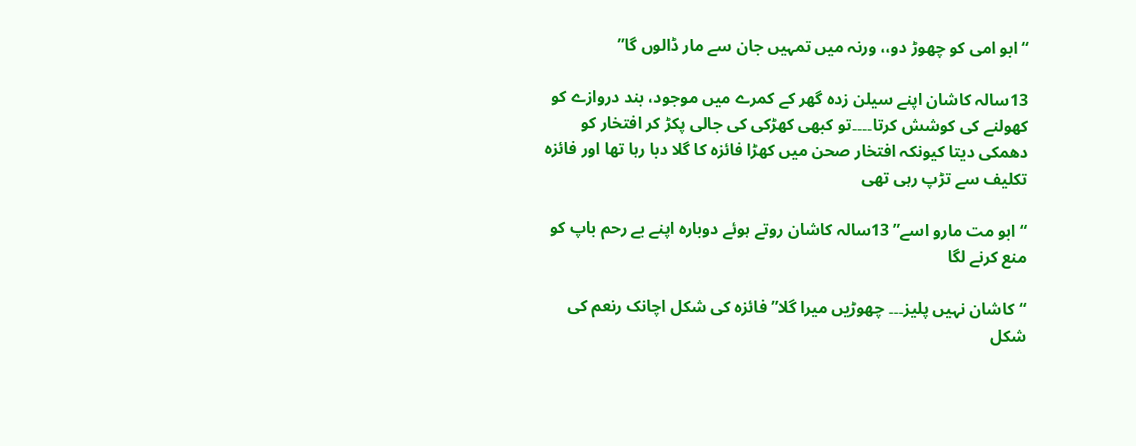“ابو امی کو چھوڑ دو،، ورنہ میں تمہیں جان سے مار ڈالوں گا”

13سالہ کاشان اپنے سیلن زدہ گھر کے کمرے میں موجود، بند دروازے کو کھولنے کی کوشش کرتا۔۔۔۔تو کبھی کھڑکی کی جالی پکڑ کر افتخار کو دھمکی دیتا کیونکہ افتخار صحن میں کھڑا فائزہ کا گلا دبا رہا تھا اور فائزہ تکلیف سے تڑپ رہی تھی

“ابو مت مارو اسے” 13سالہ کاشان روتے ہوئے دوبارہ اپنے بے رحم باپ کو منع کرنے لگا

“کاشان نہیں پلیز۔۔۔ چھوڑیں میرا گلا” فائزہ کی شکل اچانک رنعم کی شکل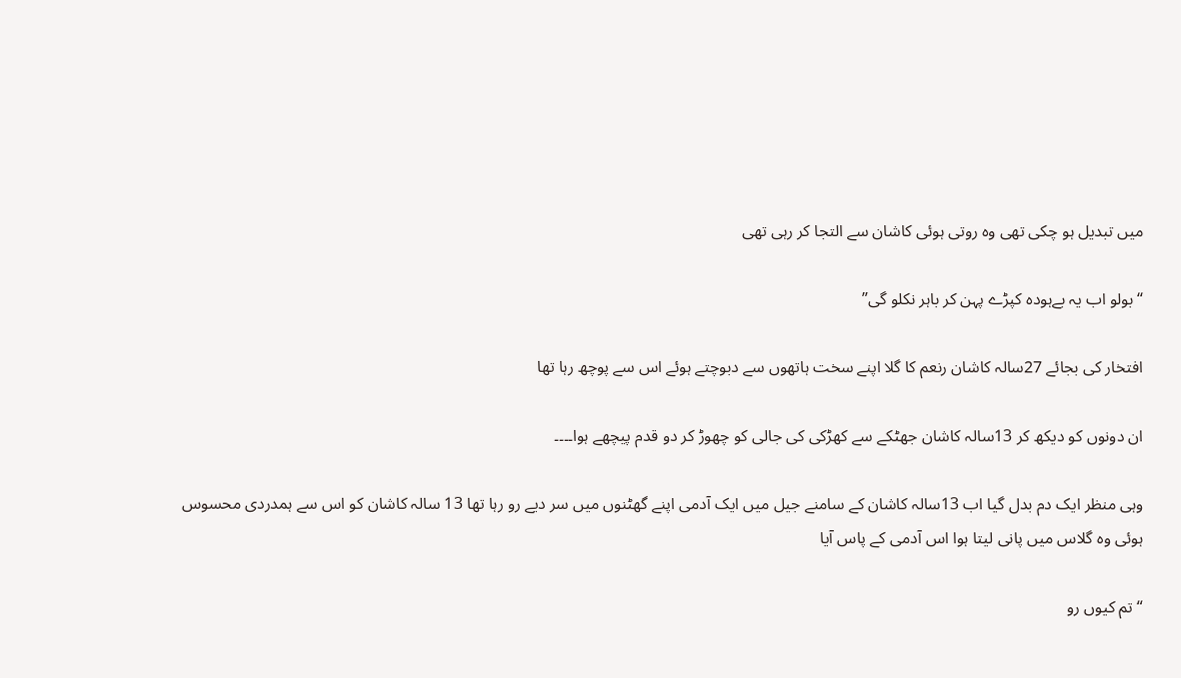میں تبدیل ہو چکی تھی وہ روتی ہوئی کاشان سے التجا کر رہی تھی

“بولو اب یہ بےہودہ کپڑے پہن کر باہر نکلو گی”

افتخار کی بجائے 27سالہ کاشان رنعم کا گلا اپنے سخت ہاتھوں سے دبوچتے ہوئے اس سے پوچھ رہا تھا

ان دونوں کو دیکھ کر 13سالہ کاشان جھٹکے سے کھڑکی کی جالی کو چھوڑ کر دو قدم پیچھے ہوا۔۔۔۔

وہی منظر ایک دم بدل گیا اب 13سالہ کاشان کے سامنے جیل میں ایک آدمی اپنے گھٹنوں میں سر دیے رو رہا تھا 13 سالہ کاشان کو اس سے ہمدردی محسوس ہوئی وہ گلاس میں پانی لیتا ہوا اس آدمی کے پاس آیا

“تم کیوں رو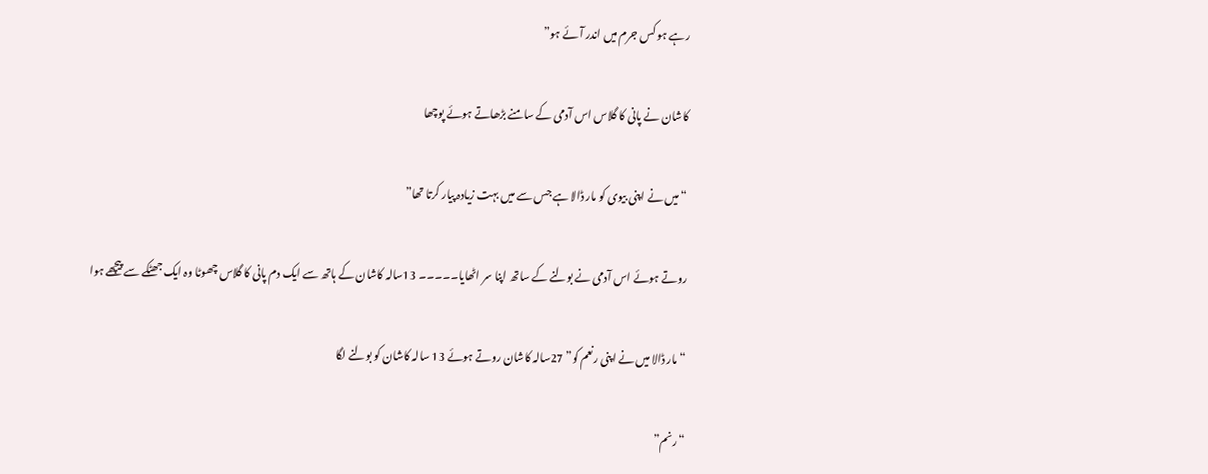رہے ہو کس جرم میں اندر آئے ہو”

کاشان نے پانی کا گلاس اس آدمی کے سامنے بڑھاتے ہوئے پوچھا

“میں نے اپنی بیوی کو مار ڈالا ہے جس سے میں بہت زیادہ پیار کرتا تھا”

روتے ہوئے اس آدمی نے بولنے کے ساتھ اپنا سر اٹھایا۔۔۔۔۔ 13سالہ کاشان کے ہاتھ سے ایک دم پانی کا گلاس چھوٹا وہ ایک جھٹکے سے پیچھے ہوا

“مار ڈالا میں نے اپنی رنعم کو” 27سالہ کاشان روتے ہوئے 13 سالہ کاشان کو بولنے لگا

“رنم”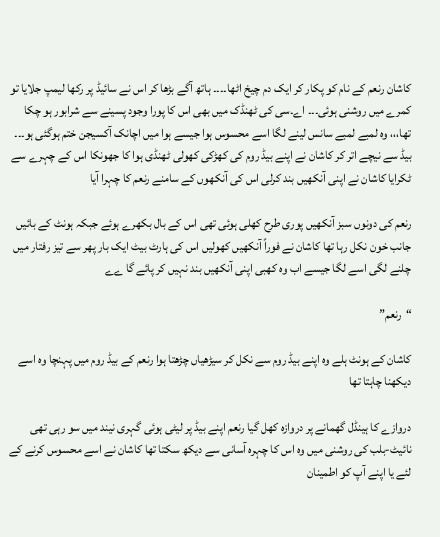کاشان رنعم کے نام کو پکار کر ایک دم چیخ اٹھا۔۔۔۔ ہاتھ آگے بڑھا کر اس نے سائیڈ پر رکھا لیمپ جلایا تو کمرے میں روشنی ہوئی۔۔۔ اے۔سی کی ٹھنڈک میں بھی اس کا پورا وجود پسینے سے شرابور ہو چکا تھا،،، وہ لمبے لمبے سانس لینے لگا اسے محسوس ہوا جیسے ہوا میں اچانک آکسیجن ختم ہوگئی ہو۔۔۔ بیڈ سے نیچے اتر کر کاشان نے اپنے بیڈ روم کی کھڑکی کھولی ٹھنڈی ہوا کا جھونکا اس کے چہرے سے ٹکرایا کاشان نے اپنی آنکھیں بند کرلی اس کی آنکھوں کے سامنے رنعم کا چہرا آیا

رنعم کی دونوں سبز آنکھیں پوری طرح کھلی ہوئی تھی اس کے بال بکھرے ہوئے جبکہ ہونٹ کے بائیں جانب خون نکل رہا تھا کاشان نے فوراً آنکھیں کھولیں اس کی ہارٹ بیٹ ایک بار پھر سے تیز رفتار میں چلنے لگی اسے لگا جیسے اب وہ کھبی اپنی آنکھیں بند نہیں کر پائے گا ےے

“رنعم”

کاشان کے ہونٹ ہلے وہ اپنے بیڈ روم سے نکل کر سیڑھیاں چڑھتا ہوا رنعم کے بیڈ روم میں پہنچا وہ اسے دیکھنا چاہتا تھا

دروازے کا ہینڈل گھمانے پر دروازہ کھل گیا رنعم اپنے بیڈ پر لیٹی ہوئی گہری نیند میں سو رہی تھی نائیٹ-بلب کی روشنی میں وہ اس کا چہرہ آسانی سے دیکھ سکتا تھا کاشان نے اسے محسوس کرنے کے لئے یا اپنے آپ کو اطمینان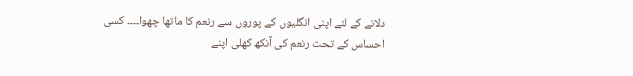دلانے کے لئے اپنی انگلیوں کے پوروں سے رنعم کا ماتھا چھوا۔۔۔۔ کسی احساس کے تحت رنعم کی آنکھ کھلی اپنے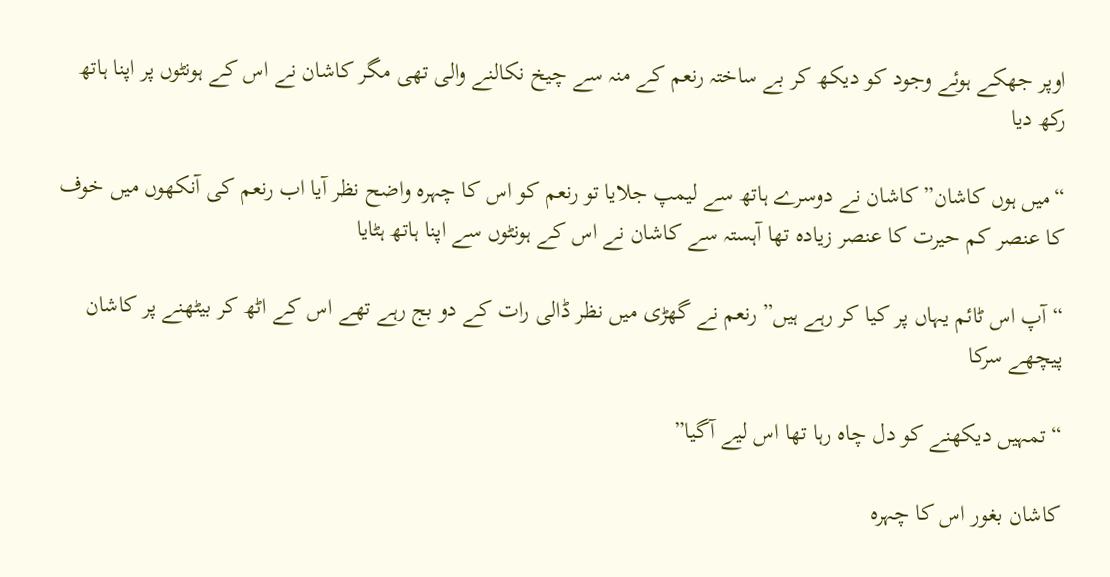اوپر جھکے ہوئے وجود کو دیکھ کر بے ساختہ رنعم کے منہ سے چیخ نکالنے والی تھی مگر کاشان نے اس کے ہونٹوں پر اپنا ہاتھ رکھ دیا

“میں ہوں کاشان” کاشان نے دوسرے ہاتھ سے لیمپ جلایا تو رنعم کو اس کا چہرہ واضح نظر آیا اب رنعم کی آنکھوں میں خوف کا عنصر کم حیرت کا عنصر زیادہ تھا آہستہ سے کاشان نے اس کے ہونٹوں سے اپنا ہاتھ ہٹایا

“آپ اس ٹائم یہاں پر کیا کر رہے ہیں” رنعم نے گھڑی میں نظر ڈالی رات کے دو بج رہے تھے اس کے اٹھ کر بیٹھنے پر کاشان پیچھے سرکا

“تمہیں دیکھنے کو دل چاہ رہا تھا اس لیے آگیا”

کاشان بغور اس کا چہرہ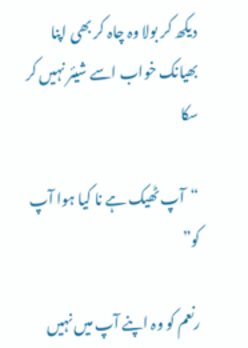دیکھ کر بولا وہ چاہ کر بھی اپنا بھیانک خواب اسے شیئر نہیں کر سکا

“آپ ٹھیک ہے نا کیا ہوا آپ کو”

رنعم کو وہ اپنے آپ میں نہیں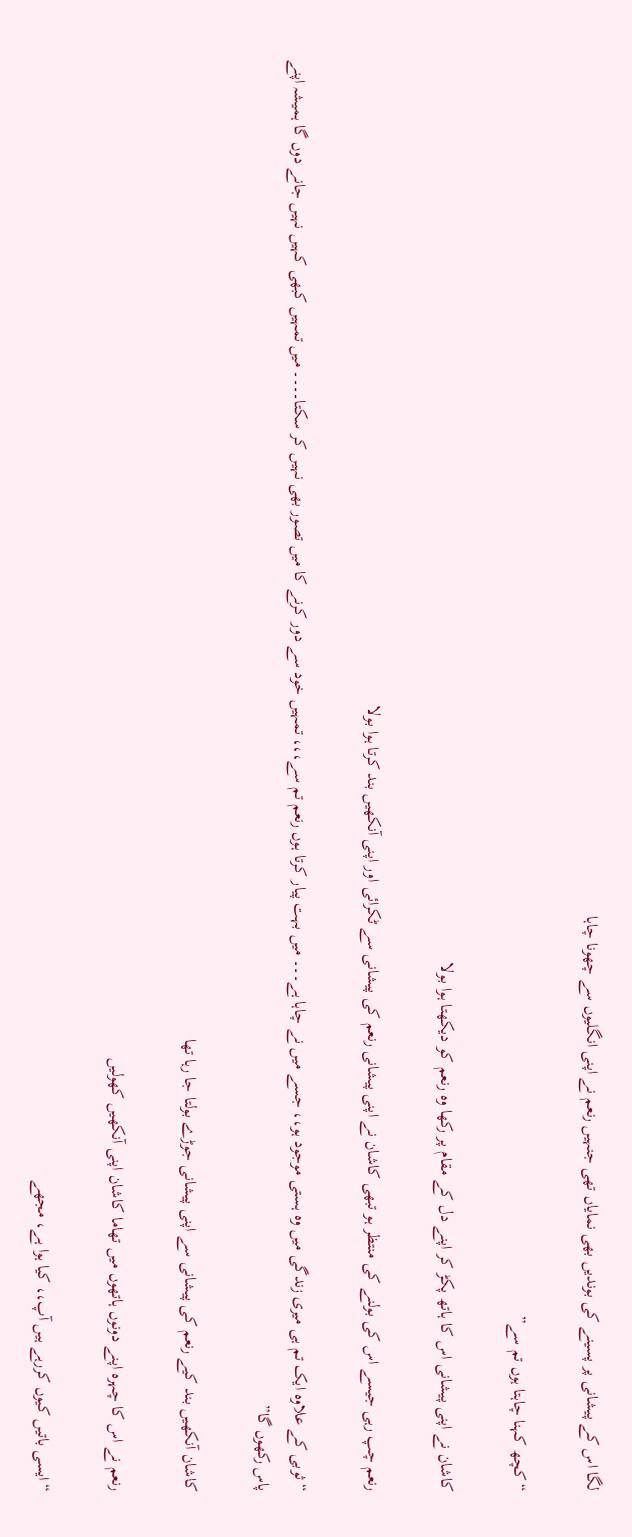لگا اس کے پیشانی پر پسینے کی بوندیں بھی نمایاں تھی جنہیں رنعم نے اپنی انگلیوں سے چھونا چاہا

“کچھ کہنا چاہتا ہوں تم سے”

کاشان نے اپنی پیشانی اس کا ہاتھ پکڑ کر اپنے دل کے مقام پر رکھا وہ رنعم کو دیکھتا ہوا بولا

رنعم چپ رہی جیسے اس کی بولنے کی منتظر ہو تبھی کاشان نے اپنی پیشانی رنعم کی پیشانی سے ٹکرائی اور اپنی آنکھیں بند کرتا ہوا بولا

“ثوبی کے علاوہ ایک تم ہی میری زندگی میں وہ ہستی موجود ہو،، جسے میں نے چاہا ہے۔۔۔ میں بہت پیار کرتا ہوں رنعم تم سے،،، تمہیں خود سے دور کرنے کا میں تصور بھی نہیں کر سکتا۔۔۔۔ میں تمہیں کبھی کہیں نہیں جانے دوں گا ہمیشہ اپنے پاس رکھوں گا”

کاشان آنکھیں بند کیے رنعم کی پیشانی سے اپنی پیشانی جوڑے بولتا جا رہا تھا

رنعم نے اس کا چہرہ اپنے دونوں ہاتھوں میں تھاما کاشان اپنی آنکھیں کھولیں

“ایسی باتیں کیوں کررہے ہیں آپ،، کیا ہوا ہے، مجھے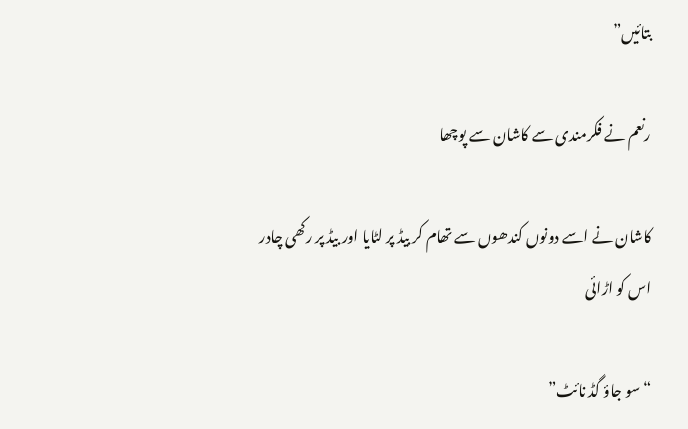بتائیں”

رنعم نے فکرمندی سے کاشان سے پوچھا

کاشان نے اسے دونوں کندھوں سے تھام کر بیڈ پر لٹایا اور بیڈ پر رکھی چادر اس کو اڑائی

“سو جاؤ گڈ نائٹ”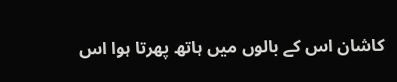کاشان اس کے بالوں میں ہاتھ پھرتا ہوا اس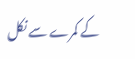کے کمرے سے نکل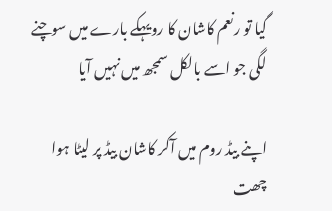گیا تو رنعم کاشان کا رویہکے بارے میں سوچنے لگی جو اسے بالکل سمجھ میں نہیں آیا

اپنے بیڈ روم میں آکر کاشان بیڈ پر لیٹا ہوا چھت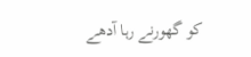کو گھورنے رہا آدھے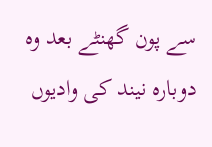سے پون گھنٹے بعد وہ دوبارہ نیند کی وادیوں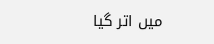میں اتر گیا